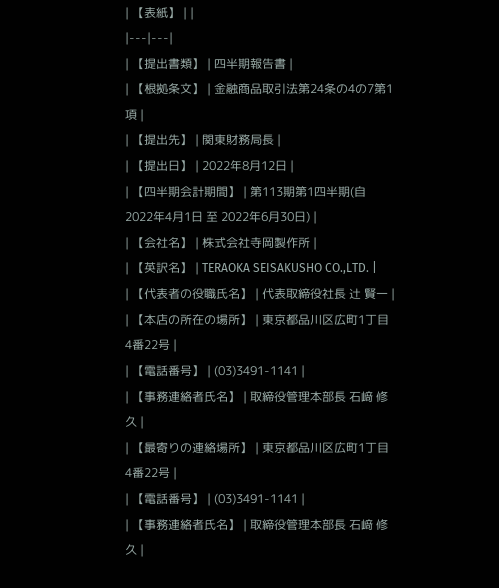| 【表紙】 | |
|---|---|
| 【提出書類】 | 四半期報告書 |
| 【根拠条文】 | 金融商品取引法第24条の4の7第1項 |
| 【提出先】 | 関東財務局長 |
| 【提出日】 | 2022年8月12日 |
| 【四半期会計期間】 | 第113期第1四半期(自 2022年4月1日 至 2022年6月30日) |
| 【会社名】 | 株式会社寺岡製作所 |
| 【英訳名】 | TERAOKA SEISAKUSHO CO.,LTD. |
| 【代表者の役職氏名】 | 代表取締役社長 辻 賢一 |
| 【本店の所在の場所】 | 東京都品川区広町1丁目4番22号 |
| 【電話番号】 | (03)3491-1141 |
| 【事務連絡者氏名】 | 取締役管理本部長 石﨑 修久 |
| 【最寄りの連絡場所】 | 東京都品川区広町1丁目4番22号 |
| 【電話番号】 | (03)3491-1141 |
| 【事務連絡者氏名】 | 取締役管理本部長 石﨑 修久 |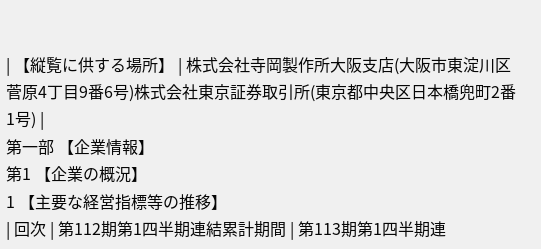| 【縦覧に供する場所】 | 株式会社寺岡製作所大阪支店(大阪市東淀川区菅原4丁目9番6号)株式会社東京証券取引所(東京都中央区日本橋兜町2番1号) |
第一部 【企業情報】
第1 【企業の概況】
1 【主要な経営指標等の推移】
| 回次 | 第112期第1四半期連結累計期間 | 第113期第1四半期連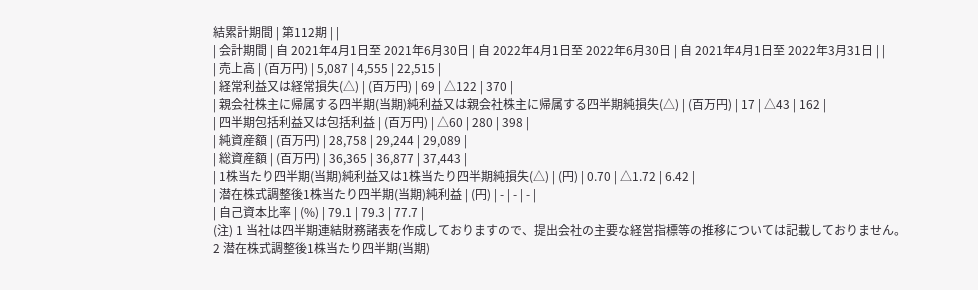結累計期間 | 第112期 | |
| 会計期間 | 自 2021年4月1日至 2021年6月30日 | 自 2022年4月1日至 2022年6月30日 | 自 2021年4月1日至 2022年3月31日 | |
| 売上高 | (百万円) | 5,087 | 4,555 | 22,515 |
| 経常利益又は経常損失(△) | (百万円) | 69 | △122 | 370 |
| 親会社株主に帰属する四半期(当期)純利益又は親会社株主に帰属する四半期純損失(△) | (百万円) | 17 | △43 | 162 |
| 四半期包括利益又は包括利益 | (百万円) | △60 | 280 | 398 |
| 純資産額 | (百万円) | 28,758 | 29,244 | 29,089 |
| 総資産額 | (百万円) | 36,365 | 36,877 | 37,443 |
| 1株当たり四半期(当期)純利益又は1株当たり四半期純損失(△) | (円) | 0.70 | △1.72 | 6.42 |
| 潜在株式調整後1株当たり四半期(当期)純利益 | (円) | - | - | - |
| 自己資本比率 | (%) | 79.1 | 79.3 | 77.7 |
(注) 1 当社は四半期連結財務諸表を作成しておりますので、提出会社の主要な経営指標等の推移については記載しておりません。
2 潜在株式調整後1株当たり四半期(当期)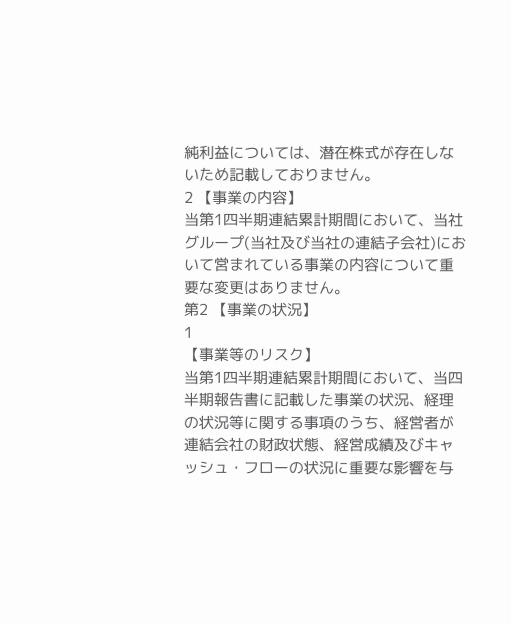純利益については、潜在株式が存在しないため記載しておりません。
2 【事業の内容】
当第1四半期連結累計期間において、当社グループ(当社及び当社の連結子会社)において営まれている事業の内容について重要な変更はありません。
第2 【事業の状況】
1
【事業等のリスク】
当第1四半期連結累計期間において、当四半期報告書に記載した事業の状況、経理の状況等に関する事項のうち、経営者が連結会社の財政状態、経営成績及びキャッシュ・フローの状況に重要な影響を与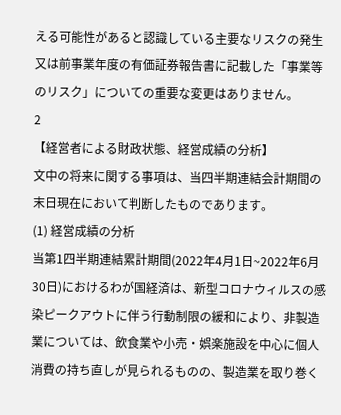える可能性があると認識している主要なリスクの発生又は前事業年度の有価証券報告書に記載した「事業等のリスク」についての重要な変更はありません。
2
【経営者による財政状態、経営成績の分析】
文中の将来に関する事項は、当四半期連結会計期間の末日現在において判断したものであります。
(1) 経営成績の分析
当第1四半期連結累計期間(2022年4月1日~2022年6月30日)におけるわが国経済は、新型コロナウィルスの感染ピークアウトに伴う行動制限の緩和により、非製造業については、飲食業や小売・娯楽施設を中心に個人消費の持ち直しが見られるものの、製造業を取り巻く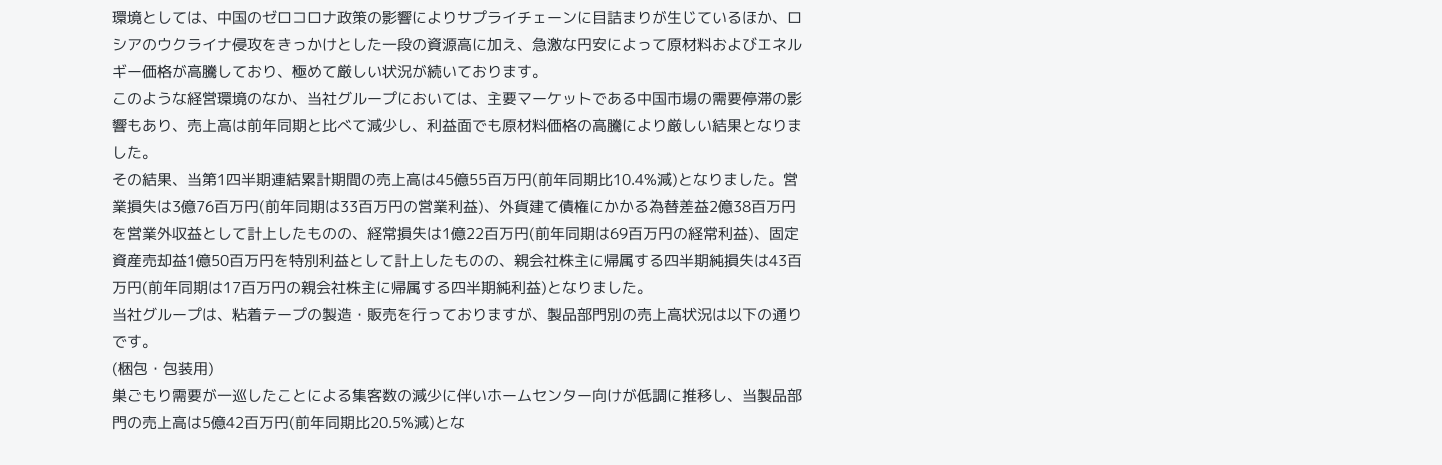環境としては、中国のゼロコロナ政策の影響によりサプライチェーンに目詰まりが生じているほか、ロシアのウクライナ侵攻をきっかけとした一段の資源高に加え、急激な円安によって原材料およびエネルギー価格が高騰しており、極めて厳しい状況が続いております。
このような経営環境のなか、当社グループにおいては、主要マーケットである中国市場の需要停滞の影響もあり、売上高は前年同期と比べて減少し、利益面でも原材料価格の高騰により厳しい結果となりました。
その結果、当第1四半期連結累計期間の売上高は45億55百万円(前年同期比10.4%減)となりました。営業損失は3億76百万円(前年同期は33百万円の営業利益)、外貨建て債権にかかる為替差益2億38百万円を営業外収益として計上したものの、経常損失は1億22百万円(前年同期は69百万円の経常利益)、固定資産売却益1億50百万円を特別利益として計上したものの、親会社株主に帰属する四半期純損失は43百万円(前年同期は17百万円の親会社株主に帰属する四半期純利益)となりました。
当社グループは、粘着テープの製造・販売を行っておりますが、製品部門別の売上高状況は以下の通りです。
(梱包・包装用)
巣ごもり需要が一巡したことによる集客数の減少に伴いホームセンター向けが低調に推移し、当製品部門の売上高は5億42百万円(前年同期比20.5%減)とな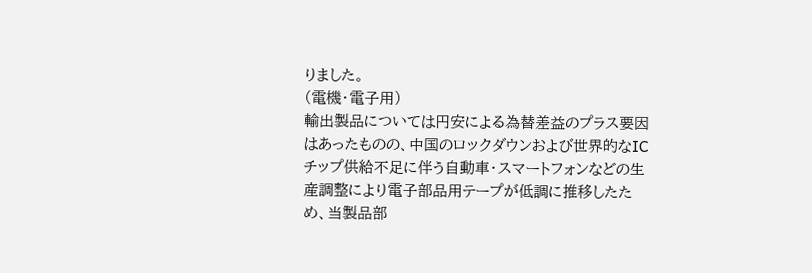りました。
(電機・電子用)
輸出製品については円安による為替差益のプラス要因はあったものの、中国のロックダウンおよび世界的なICチップ供給不足に伴う自動車・スマートフォンなどの生産調整により電子部品用テープが低調に推移したため、当製品部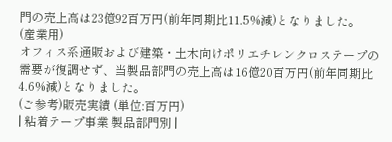門の売上高は23億92百万円(前年同期比11.5%減)となりました。
(産業用)
オフィス系通販および建築・土木向けポリエチレンクロステープの需要が復調せず、当製品部門の売上高は16億20百万円(前年同期比4.6%減)となりました。
(ご参考)販売実績 (単位:百万円)
| 粘着テープ事業 製品部門別 |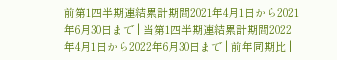前第1四半期連結累計期間2021年4月1日から2021年6月30日まで | 当第1四半期連結累計期間2022年4月1日から2022年6月30日まで | 前年同期比 |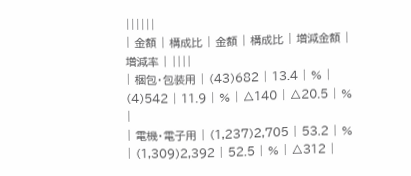||||||
| 金額 | 構成比 | 金額 | 構成比 | 増減金額 | 増減率 | ||||
| 梱包・包装用 | (43)682 | 13.4 | % | (4)542 | 11.9 | % | △140 | △20.5 | % |
| 電機・電子用 | (1,237)2,705 | 53.2 | % | (1,309)2,392 | 52.5 | % | △312 |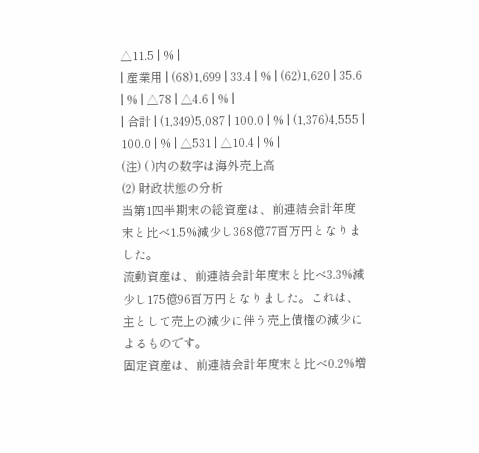△11.5 | % |
| 産業用 | (68)1,699 | 33.4 | % | (62)1,620 | 35.6 | % | △78 | △4.6 | % |
| 合計 | (1,349)5,087 | 100.0 | % | (1,376)4,555 | 100.0 | % | △531 | △10.4 | % |
(注) ( )内の数字は海外売上高
(2) 財政状態の分析
当第1四半期末の総資産は、前連結会計年度末と比べ1.5%減少し368億77百万円となりました。
流動資産は、前連結会計年度末と比べ3.3%減少し175億96百万円となりました。これは、主として売上の減少に伴う売上債権の減少によるものです。
固定資産は、前連結会計年度末と比べ0.2%増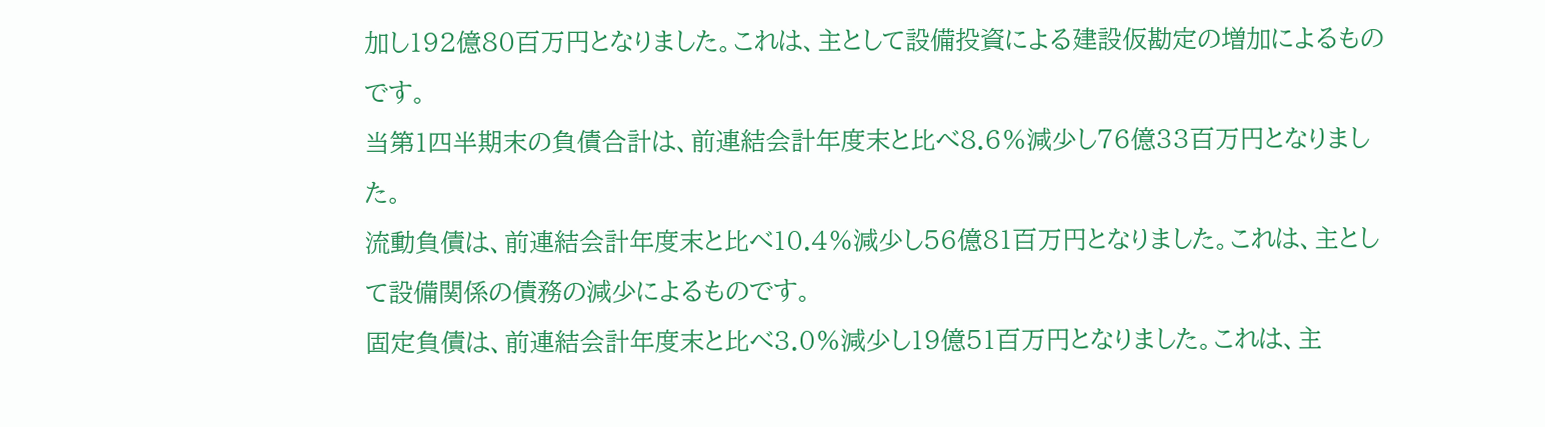加し192億80百万円となりました。これは、主として設備投資による建設仮勘定の増加によるものです。
当第1四半期末の負債合計は、前連結会計年度末と比べ8.6%減少し76億33百万円となりました。
流動負債は、前連結会計年度末と比べ10.4%減少し56億81百万円となりました。これは、主として設備関係の債務の減少によるものです。
固定負債は、前連結会計年度末と比べ3.0%減少し19億51百万円となりました。これは、主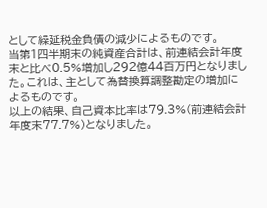として繰延税金負債の減少によるものです。
当第1四半期末の純資産合計は、前連結会計年度末と比べ0.5%増加し292億44百万円となりました。これは、主として為替換算調整勘定の増加によるものです。
以上の結果、自己資本比率は79.3%(前連結会計年度末77.7%)となりました。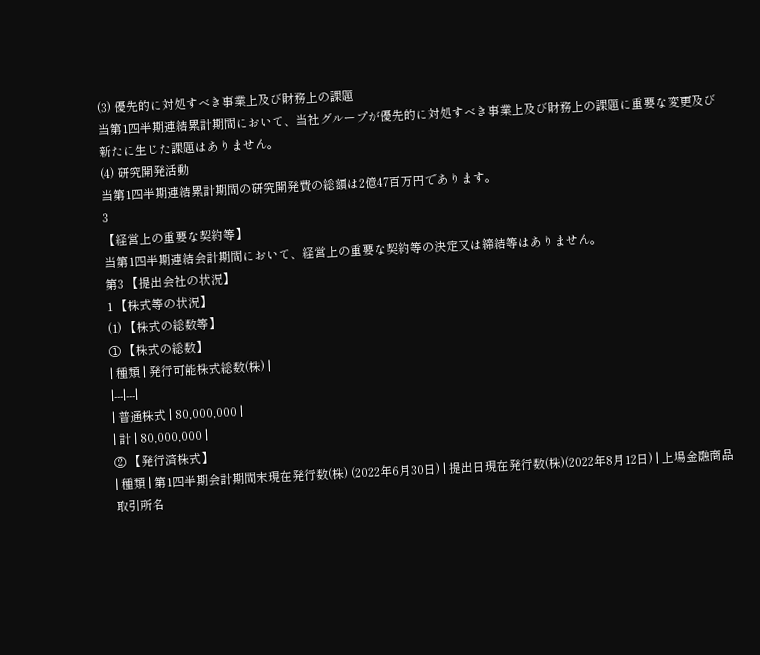(3) 優先的に対処すべき事業上及び財務上の課題
当第1四半期連結累計期間において、当社グループが優先的に対処すべき事業上及び財務上の課題に重要な変更及び新たに生じた課題はありません。
(4) 研究開発活動
当第1四半期連結累計期間の研究開発費の総額は2億47百万円であります。
3
【経営上の重要な契約等】
当第1四半期連結会計期間において、経営上の重要な契約等の決定又は締結等はありません。
第3 【提出会社の状況】
1 【株式等の状況】
(1) 【株式の総数等】
① 【株式の総数】
| 種類 | 発行可能株式総数(株) |
|---|---|
| 普通株式 | 80,000,000 |
| 計 | 80,000,000 |
② 【発行済株式】
| 種類 | 第1四半期会計期間末現在発行数(株) (2022年6月30日) | 提出日現在発行数(株)(2022年8月12日) | 上場金融商品取引所名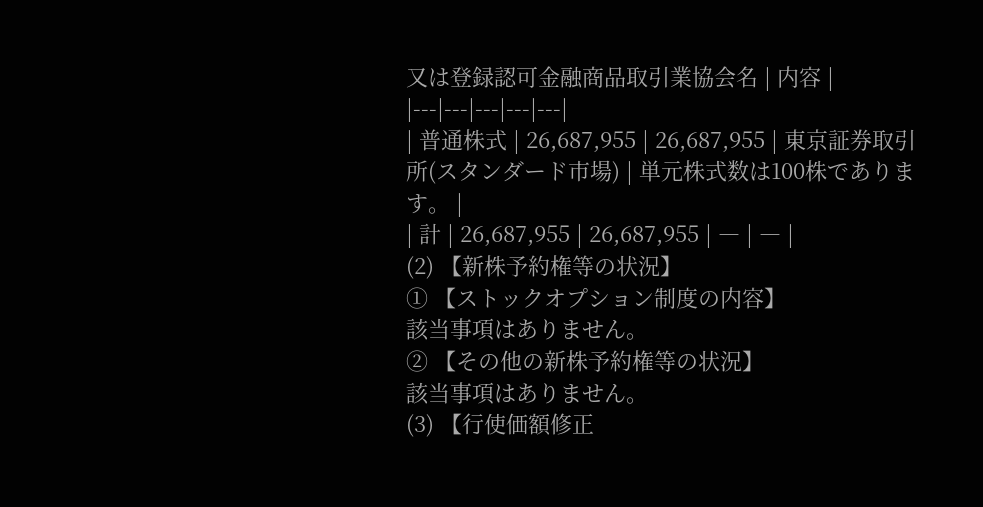又は登録認可金融商品取引業協会名 | 内容 |
|---|---|---|---|---|
| 普通株式 | 26,687,955 | 26,687,955 | 東京証券取引所(スタンダード市場) | 単元株式数は100株であります。 |
| 計 | 26,687,955 | 26,687,955 | ― | ― |
(2) 【新株予約権等の状況】
① 【ストックオプション制度の内容】
該当事項はありません。
② 【その他の新株予約権等の状況】
該当事項はありません。
(3) 【行使価額修正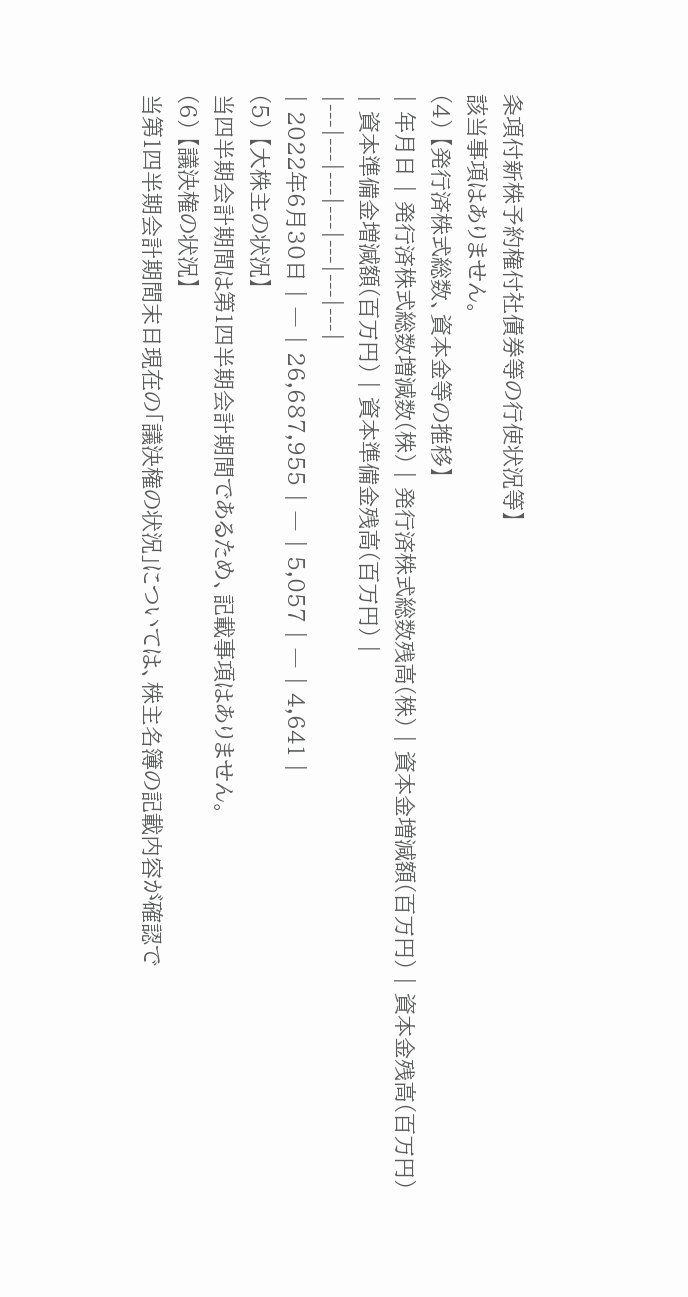条項付新株予約権付社債券等の行使状況等】
該当事項はありません。
(4) 【発行済株式総数、資本金等の推移】
| 年月日 | 発行済株式総数増減数(株) | 発行済株式総数残高(株) | 資本金増減額(百万円) | 資本金残高(百万円) | 資本準備金増減額(百万円) | 資本準備金残高(百万円) |
|---|---|---|---|---|---|---|
| 2022年6月30日 | ― | 26,687,955 | ― | 5,057 | ― | 4,641 |
(5) 【大株主の状況】
当四半期会計期間は第1四半期会計期間であるため、記載事項はありません。
(6) 【議決権の状況】
当第1四半期会計期間末日現在の「議決権の状況」については、株主名簿の記載内容が確認で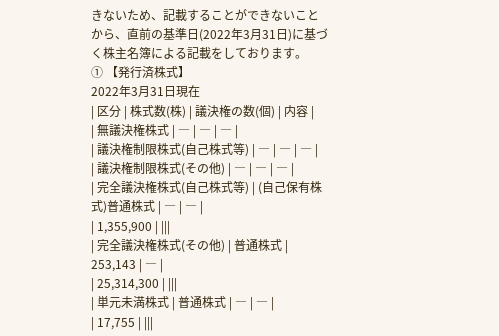きないため、記載することができないことから、直前の基準日(2022年3月31日)に基づく株主名簿による記載をしております。
① 【発行済株式】
2022年3月31日現在
| 区分 | 株式数(株) | 議決権の数(個) | 内容 |
| 無議決権株式 | ― | ― | ― |
| 議決権制限株式(自己株式等) | ― | ― | ― |
| 議決権制限株式(その他) | ― | ― | ― |
| 完全議決権株式(自己株式等) | (自己保有株式)普通株式 | ― | ― |
| 1,355,900 | |||
| 完全議決権株式(その他) | 普通株式 | 253,143 | ― |
| 25,314,300 | |||
| 単元未満株式 | 普通株式 | ― | ― |
| 17,755 | |||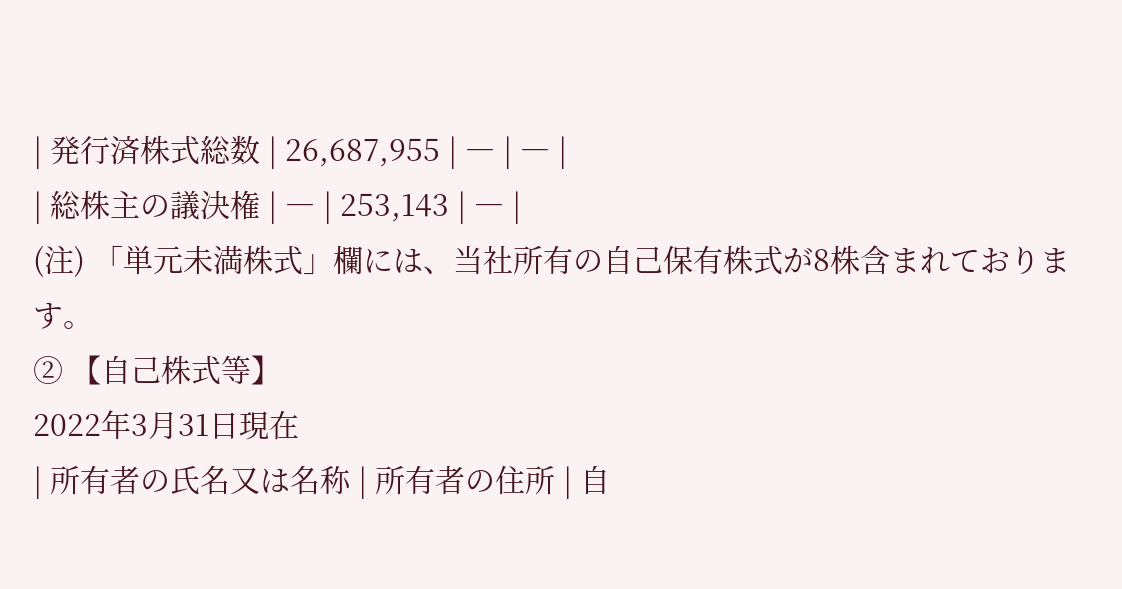| 発行済株式総数 | 26,687,955 | ― | ― |
| 総株主の議決権 | ― | 253,143 | ― |
(注) 「単元未満株式」欄には、当社所有の自己保有株式が8株含まれております。
② 【自己株式等】
2022年3月31日現在
| 所有者の氏名又は名称 | 所有者の住所 | 自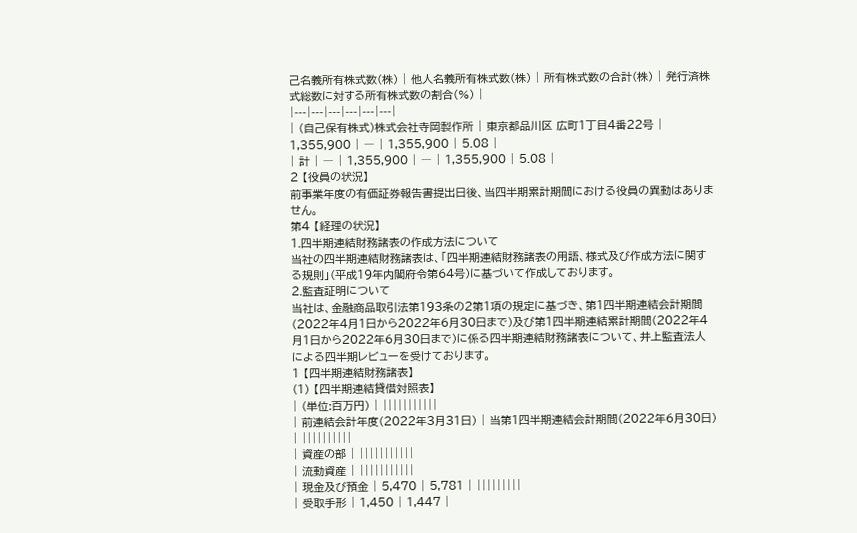己名義所有株式数(株) | 他人名義所有株式数(株) | 所有株式数の合計(株) | 発行済株式総数に対する所有株式数の割合(%) |
|---|---|---|---|---|---|
| (自己保有株式)株式会社寺岡製作所 | 東京都品川区 広町1丁目4番22号 | 1,355,900 | ― | 1,355,900 | 5.08 |
| 計 | ― | 1,355,900 | ― | 1,355,900 | 5.08 |
2 【役員の状況】
前事業年度の有価証券報告書提出日後、当四半期累計期間における役員の異動はありません。
第4 【経理の状況】
1.四半期連結財務諸表の作成方法について
当社の四半期連結財務諸表は、「四半期連結財務諸表の用語、様式及び作成方法に関する規則」(平成19年内閣府令第64号)に基づいて作成しております。
2.監査証明について
当社は、金融商品取引法第193条の2第1項の規定に基づき、第1四半期連結会計期間(2022年4月1日から2022年6月30日まで)及び第1四半期連結累計期間(2022年4月1日から2022年6月30日まで)に係る四半期連結財務諸表について、井上監査法人による四半期レビューを受けております。
1 【四半期連結財務諸表】
(1) 【四半期連結貸借対照表】
| (単位:百万円) | |||||||||||
| 前連結会計年度(2022年3月31日) | 当第1四半期連結会計期間(2022年6月30日) | ||||||||||
| 資産の部 | |||||||||||
| 流動資産 | |||||||||||
| 現金及び預金 | 5,470 | 5,781 | |||||||||
| 受取手形 | 1,450 | 1,447 |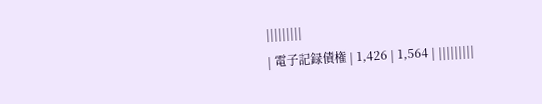|||||||||
| 電子記録債権 | 1,426 | 1,564 | |||||||||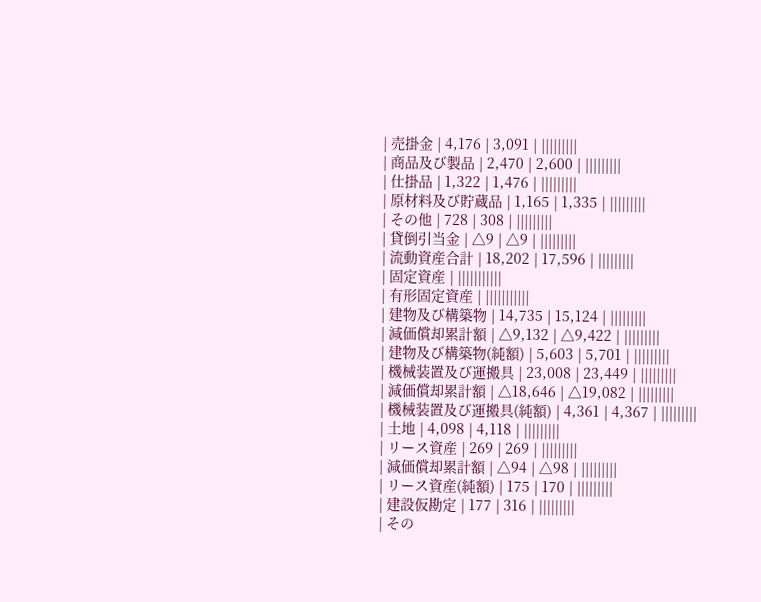| 売掛金 | 4,176 | 3,091 | |||||||||
| 商品及び製品 | 2,470 | 2,600 | |||||||||
| 仕掛品 | 1,322 | 1,476 | |||||||||
| 原材料及び貯蔵品 | 1,165 | 1,335 | |||||||||
| その他 | 728 | 308 | |||||||||
| 貸倒引当金 | △9 | △9 | |||||||||
| 流動資産合計 | 18,202 | 17,596 | |||||||||
| 固定資産 | |||||||||||
| 有形固定資産 | |||||||||||
| 建物及び構築物 | 14,735 | 15,124 | |||||||||
| 減価償却累計額 | △9,132 | △9,422 | |||||||||
| 建物及び構築物(純額) | 5,603 | 5,701 | |||||||||
| 機械装置及び運搬具 | 23,008 | 23,449 | |||||||||
| 減価償却累計額 | △18,646 | △19,082 | |||||||||
| 機械装置及び運搬具(純額) | 4,361 | 4,367 | |||||||||
| 土地 | 4,098 | 4,118 | |||||||||
| リース資産 | 269 | 269 | |||||||||
| 減価償却累計額 | △94 | △98 | |||||||||
| リース資産(純額) | 175 | 170 | |||||||||
| 建設仮勘定 | 177 | 316 | |||||||||
| その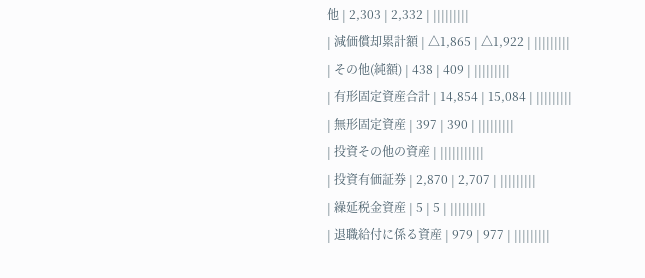他 | 2,303 | 2,332 | |||||||||
| 減価償却累計額 | △1,865 | △1,922 | |||||||||
| その他(純額) | 438 | 409 | |||||||||
| 有形固定資産合計 | 14,854 | 15,084 | |||||||||
| 無形固定資産 | 397 | 390 | |||||||||
| 投資その他の資産 | |||||||||||
| 投資有価証券 | 2,870 | 2,707 | |||||||||
| 繰延税金資産 | 5 | 5 | |||||||||
| 退職給付に係る資産 | 979 | 977 | |||||||||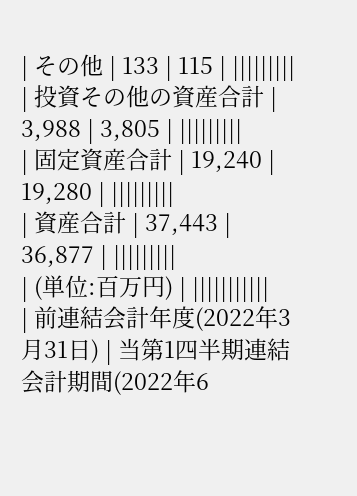| その他 | 133 | 115 | |||||||||
| 投資その他の資産合計 | 3,988 | 3,805 | |||||||||
| 固定資産合計 | 19,240 | 19,280 | |||||||||
| 資産合計 | 37,443 | 36,877 | |||||||||
| (単位:百万円) | |||||||||||
| 前連結会計年度(2022年3月31日) | 当第1四半期連結会計期間(2022年6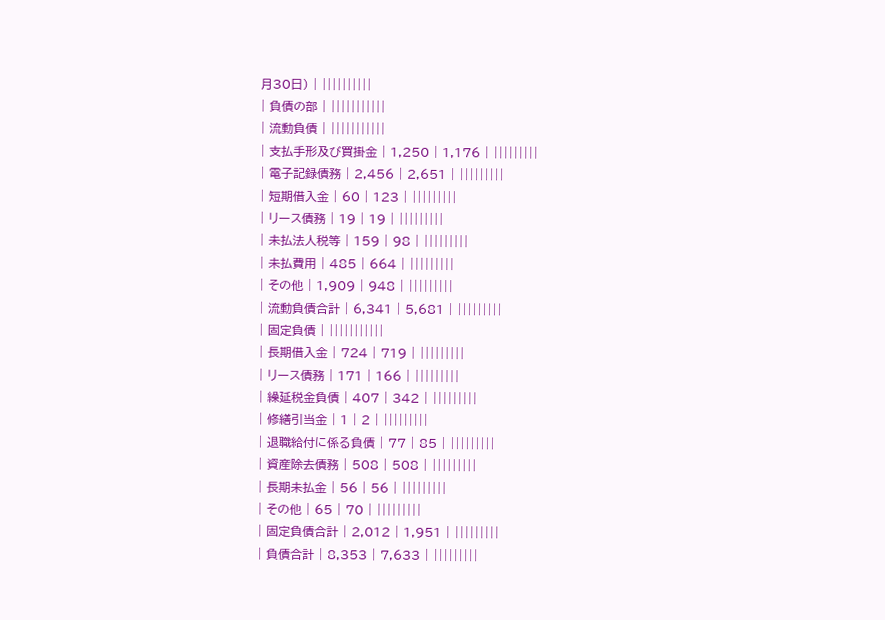月30日) | ||||||||||
| 負債の部 | |||||||||||
| 流動負債 | |||||||||||
| 支払手形及び買掛金 | 1,250 | 1,176 | |||||||||
| 電子記録債務 | 2,456 | 2,651 | |||||||||
| 短期借入金 | 60 | 123 | |||||||||
| リース債務 | 19 | 19 | |||||||||
| 未払法人税等 | 159 | 98 | |||||||||
| 未払費用 | 485 | 664 | |||||||||
| その他 | 1,909 | 948 | |||||||||
| 流動負債合計 | 6,341 | 5,681 | |||||||||
| 固定負債 | |||||||||||
| 長期借入金 | 724 | 719 | |||||||||
| リース債務 | 171 | 166 | |||||||||
| 繰延税金負債 | 407 | 342 | |||||||||
| 修繕引当金 | 1 | 2 | |||||||||
| 退職給付に係る負債 | 77 | 85 | |||||||||
| 資産除去債務 | 508 | 508 | |||||||||
| 長期未払金 | 56 | 56 | |||||||||
| その他 | 65 | 70 | |||||||||
| 固定負債合計 | 2,012 | 1,951 | |||||||||
| 負債合計 | 8,353 | 7,633 | |||||||||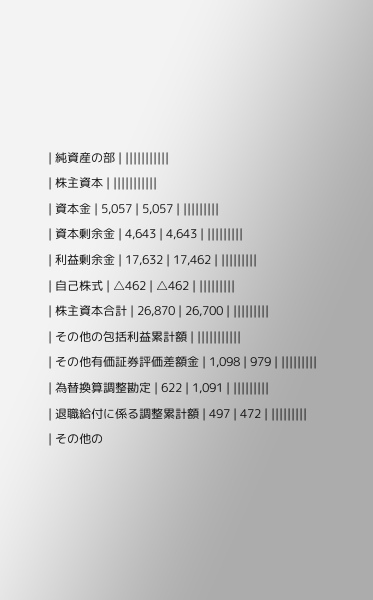| 純資産の部 | |||||||||||
| 株主資本 | |||||||||||
| 資本金 | 5,057 | 5,057 | |||||||||
| 資本剰余金 | 4,643 | 4,643 | |||||||||
| 利益剰余金 | 17,632 | 17,462 | |||||||||
| 自己株式 | △462 | △462 | |||||||||
| 株主資本合計 | 26,870 | 26,700 | |||||||||
| その他の包括利益累計額 | |||||||||||
| その他有価証券評価差額金 | 1,098 | 979 | |||||||||
| 為替換算調整勘定 | 622 | 1,091 | |||||||||
| 退職給付に係る調整累計額 | 497 | 472 | |||||||||
| その他の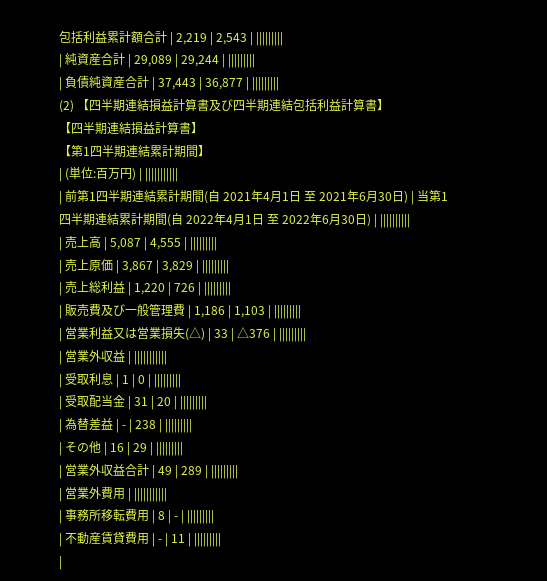包括利益累計額合計 | 2,219 | 2,543 | |||||||||
| 純資産合計 | 29,089 | 29,244 | |||||||||
| 負債純資産合計 | 37,443 | 36,877 | |||||||||
(2) 【四半期連結損益計算書及び四半期連結包括利益計算書】
【四半期連結損益計算書】
【第1四半期連結累計期間】
| (単位:百万円) | |||||||||||
| 前第1四半期連結累計期間(自 2021年4月1日 至 2021年6月30日) | 当第1四半期連結累計期間(自 2022年4月1日 至 2022年6月30日) | ||||||||||
| 売上高 | 5,087 | 4,555 | |||||||||
| 売上原価 | 3,867 | 3,829 | |||||||||
| 売上総利益 | 1,220 | 726 | |||||||||
| 販売費及び一般管理費 | 1,186 | 1,103 | |||||||||
| 営業利益又は営業損失(△) | 33 | △376 | |||||||||
| 営業外収益 | |||||||||||
| 受取利息 | 1 | 0 | |||||||||
| 受取配当金 | 31 | 20 | |||||||||
| 為替差益 | - | 238 | |||||||||
| その他 | 16 | 29 | |||||||||
| 営業外収益合計 | 49 | 289 | |||||||||
| 営業外費用 | |||||||||||
| 事務所移転費用 | 8 | - | |||||||||
| 不動産賃貸費用 | - | 11 | |||||||||
|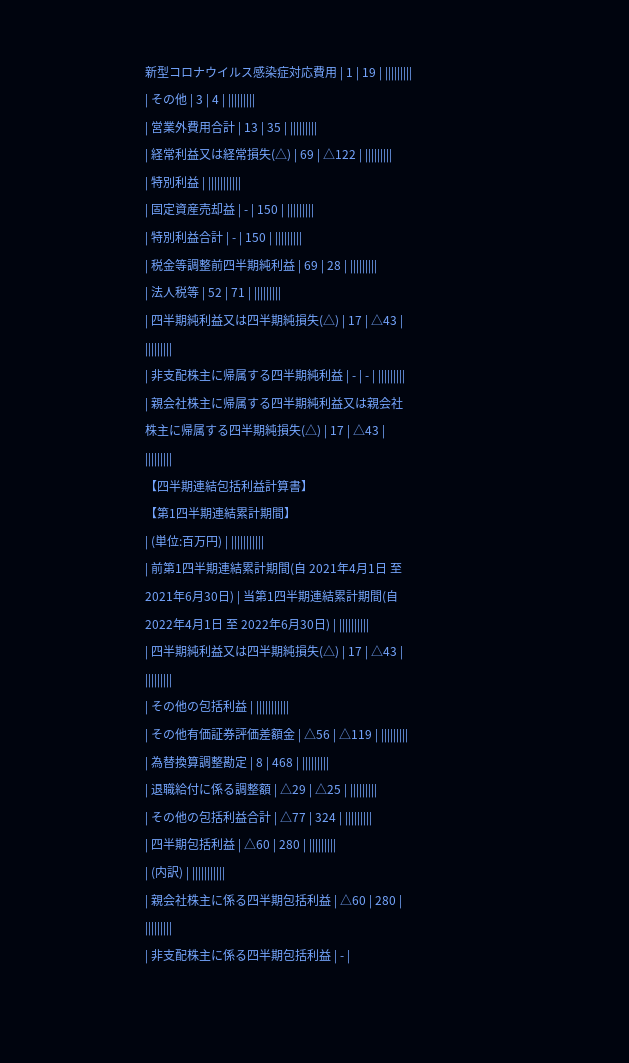新型コロナウイルス感染症対応費用 | 1 | 19 | |||||||||
| その他 | 3 | 4 | |||||||||
| 営業外費用合計 | 13 | 35 | |||||||||
| 経常利益又は経常損失(△) | 69 | △122 | |||||||||
| 特別利益 | |||||||||||
| 固定資産売却益 | - | 150 | |||||||||
| 特別利益合計 | - | 150 | |||||||||
| 税金等調整前四半期純利益 | 69 | 28 | |||||||||
| 法人税等 | 52 | 71 | |||||||||
| 四半期純利益又は四半期純損失(△) | 17 | △43 | |||||||||
| 非支配株主に帰属する四半期純利益 | - | - | |||||||||
| 親会社株主に帰属する四半期純利益又は親会社株主に帰属する四半期純損失(△) | 17 | △43 | |||||||||
【四半期連結包括利益計算書】
【第1四半期連結累計期間】
| (単位:百万円) | |||||||||||
| 前第1四半期連結累計期間(自 2021年4月1日 至 2021年6月30日) | 当第1四半期連結累計期間(自 2022年4月1日 至 2022年6月30日) | ||||||||||
| 四半期純利益又は四半期純損失(△) | 17 | △43 | |||||||||
| その他の包括利益 | |||||||||||
| その他有価証券評価差額金 | △56 | △119 | |||||||||
| 為替換算調整勘定 | 8 | 468 | |||||||||
| 退職給付に係る調整額 | △29 | △25 | |||||||||
| その他の包括利益合計 | △77 | 324 | |||||||||
| 四半期包括利益 | △60 | 280 | |||||||||
| (内訳) | |||||||||||
| 親会社株主に係る四半期包括利益 | △60 | 280 | |||||||||
| 非支配株主に係る四半期包括利益 | - |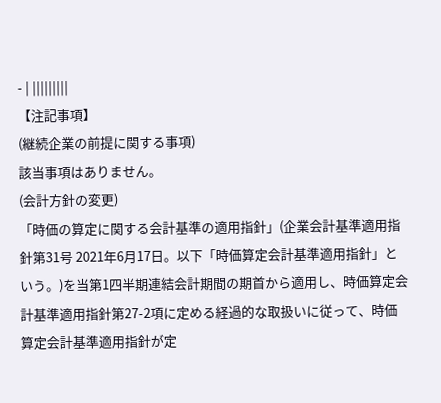- | |||||||||
【注記事項】
(継続企業の前提に関する事項)
該当事項はありません。
(会計方針の変更)
「時価の算定に関する会計基準の適用指針」(企業会計基準適用指針第31号 2021年6月17日。以下「時価算定会計基準適用指針」という。)を当第1四半期連結会計期間の期首から適用し、時価算定会計基準適用指針第27-2項に定める経過的な取扱いに従って、時価算定会計基準適用指針が定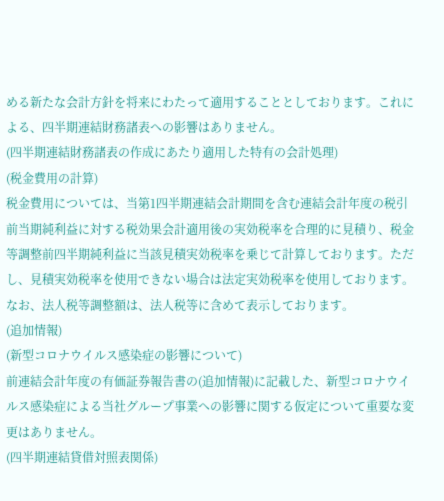める新たな会計方針を将来にわたって適用することとしております。これによる、四半期連結財務諸表への影響はありません。
(四半期連結財務諸表の作成にあたり適用した特有の会計処理)
(税金費用の計算)
税金費用については、当第1四半期連結会計期間を含む連結会計年度の税引前当期純利益に対する税効果会計適用後の実効税率を合理的に見積り、税金等調整前四半期純利益に当該見積実効税率を乗じて計算しております。ただし、見積実効税率を使用できない場合は法定実効税率を使用しております。なお、法人税等調整額は、法人税等に含めて表示しております。
(追加情報)
(新型コロナウイルス感染症の影響について)
前連結会計年度の有価証券報告書の(追加情報)に記載した、新型コロナウイルス感染症による当社グループ事業への影響に関する仮定について重要な変更はありません。
(四半期連結貸借対照表関係)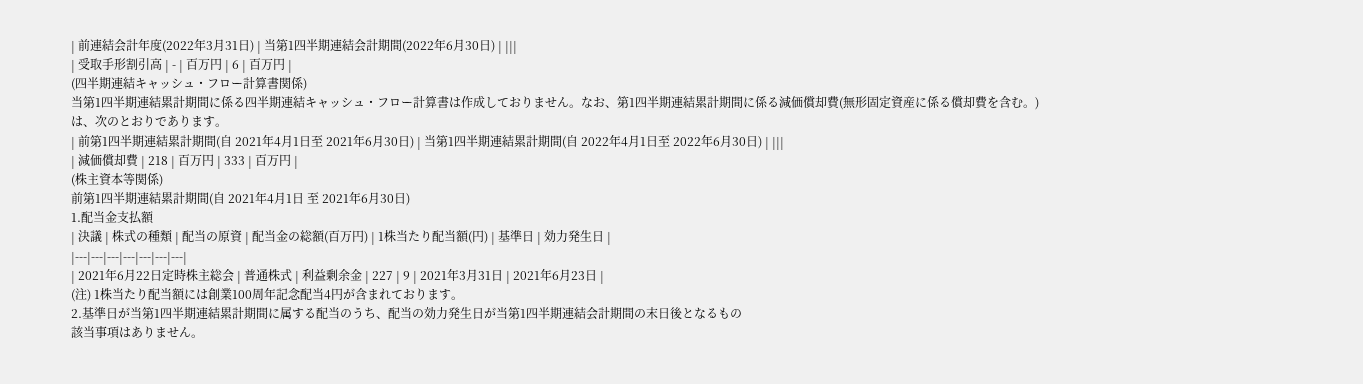| 前連結会計年度(2022年3月31日) | 当第1四半期連結会計期間(2022年6月30日) | |||
| 受取手形割引高 | - | 百万円 | 6 | 百万円 |
(四半期連結キャッシュ・フロー計算書関係)
当第1四半期連結累計期間に係る四半期連結キャッシュ・フロー計算書は作成しておりません。なお、第1四半期連結累計期間に係る減価償却費(無形固定資産に係る償却費を含む。)は、次のとおりであります。
| 前第1四半期連結累計期間(自 2021年4月1日至 2021年6月30日) | 当第1四半期連結累計期間(自 2022年4月1日至 2022年6月30日) | |||
| 減価償却費 | 218 | 百万円 | 333 | 百万円 |
(株主資本等関係)
前第1四半期連結累計期間(自 2021年4月1日 至 2021年6月30日)
1.配当金支払額
| 決議 | 株式の種類 | 配当の原資 | 配当金の総額(百万円) | 1株当たり配当額(円) | 基準日 | 効力発生日 |
|---|---|---|---|---|---|---|
| 2021年6月22日定時株主総会 | 普通株式 | 利益剰余金 | 227 | 9 | 2021年3月31日 | 2021年6月23日 |
(注) 1株当たり配当額には創業100周年記念配当4円が含まれております。
2.基準日が当第1四半期連結累計期間に属する配当のうち、配当の効力発生日が当第1四半期連結会計期間の末日後となるもの
該当事項はありません。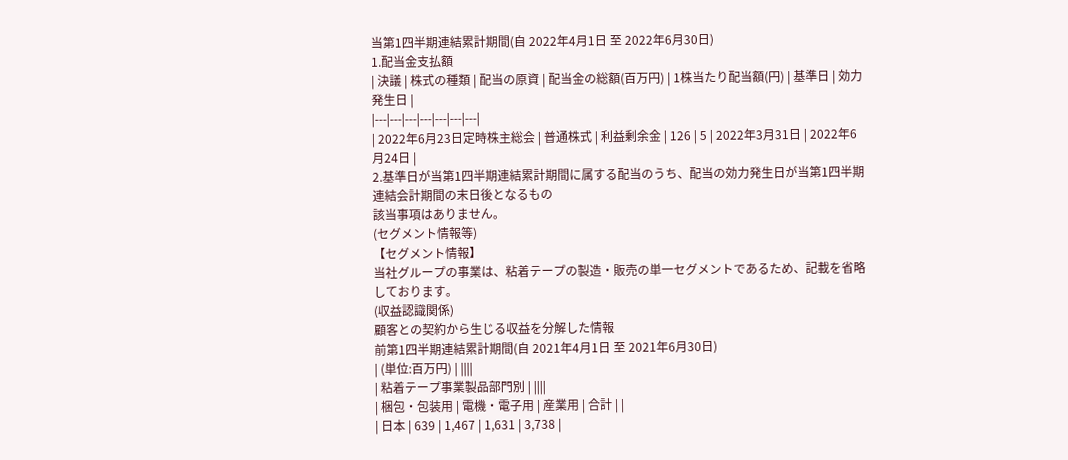当第1四半期連結累計期間(自 2022年4月1日 至 2022年6月30日)
1.配当金支払額
| 決議 | 株式の種類 | 配当の原資 | 配当金の総額(百万円) | 1株当たり配当額(円) | 基準日 | 効力発生日 |
|---|---|---|---|---|---|---|
| 2022年6月23日定時株主総会 | 普通株式 | 利益剰余金 | 126 | 5 | 2022年3月31日 | 2022年6月24日 |
2.基準日が当第1四半期連結累計期間に属する配当のうち、配当の効力発生日が当第1四半期連結会計期間の末日後となるもの
該当事項はありません。
(セグメント情報等)
【セグメント情報】
当社グループの事業は、粘着テープの製造・販売の単一セグメントであるため、記載を省略しております。
(収益認識関係)
顧客との契約から生じる収益を分解した情報
前第1四半期連結累計期間(自 2021年4月1日 至 2021年6月30日)
| (単位:百万円) | ||||
| 粘着テープ事業製品部門別 | ||||
| 梱包・包装用 | 電機・電子用 | 産業用 | 合計 | |
| 日本 | 639 | 1,467 | 1,631 | 3,738 |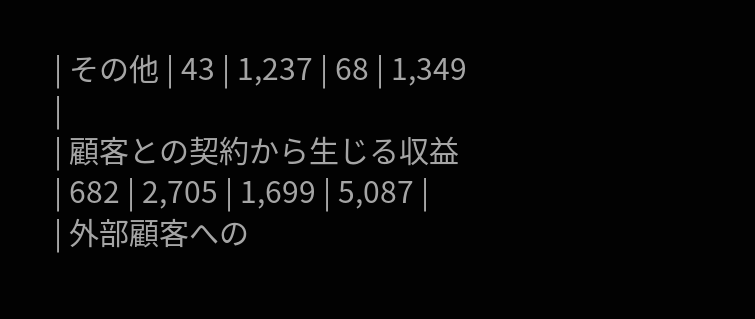| その他 | 43 | 1,237 | 68 | 1,349 |
| 顧客との契約から生じる収益 | 682 | 2,705 | 1,699 | 5,087 |
| 外部顧客への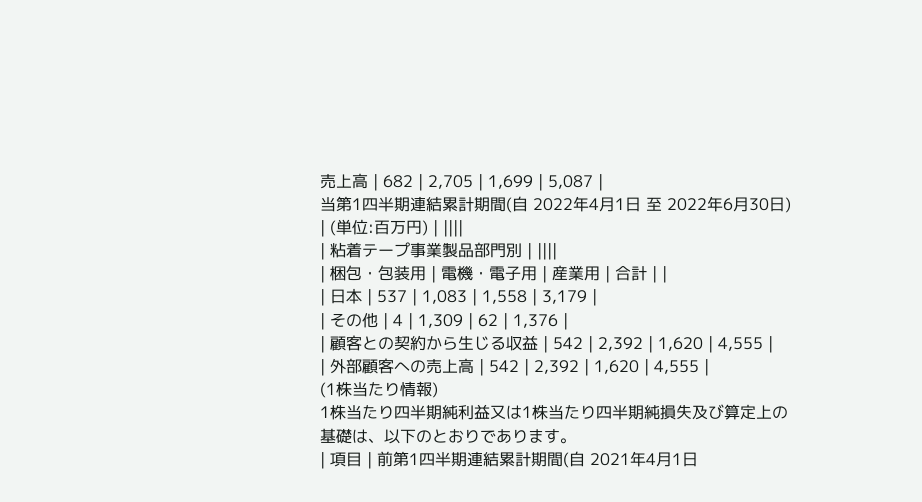売上高 | 682 | 2,705 | 1,699 | 5,087 |
当第1四半期連結累計期間(自 2022年4月1日 至 2022年6月30日)
| (単位:百万円) | ||||
| 粘着テープ事業製品部門別 | ||||
| 梱包・包装用 | 電機・電子用 | 産業用 | 合計 | |
| 日本 | 537 | 1,083 | 1,558 | 3,179 |
| その他 | 4 | 1,309 | 62 | 1,376 |
| 顧客との契約から生じる収益 | 542 | 2,392 | 1,620 | 4,555 |
| 外部顧客への売上高 | 542 | 2,392 | 1,620 | 4,555 |
(1株当たり情報)
1株当たり四半期純利益又は1株当たり四半期純損失及び算定上の基礎は、以下のとおりであります。
| 項目 | 前第1四半期連結累計期間(自 2021年4月1日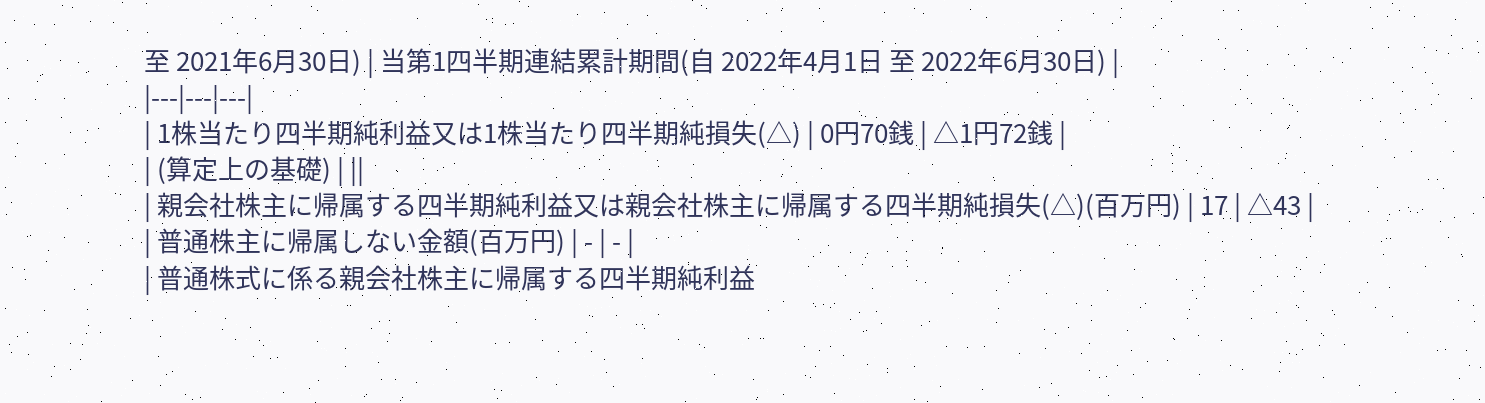至 2021年6月30日) | 当第1四半期連結累計期間(自 2022年4月1日 至 2022年6月30日) |
|---|---|---|
| 1株当たり四半期純利益又は1株当たり四半期純損失(△) | 0円70銭 | △1円72銭 |
| (算定上の基礎) | ||
| 親会社株主に帰属する四半期純利益又は親会社株主に帰属する四半期純損失(△)(百万円) | 17 | △43 |
| 普通株主に帰属しない金額(百万円) | - | - |
| 普通株式に係る親会社株主に帰属する四半期純利益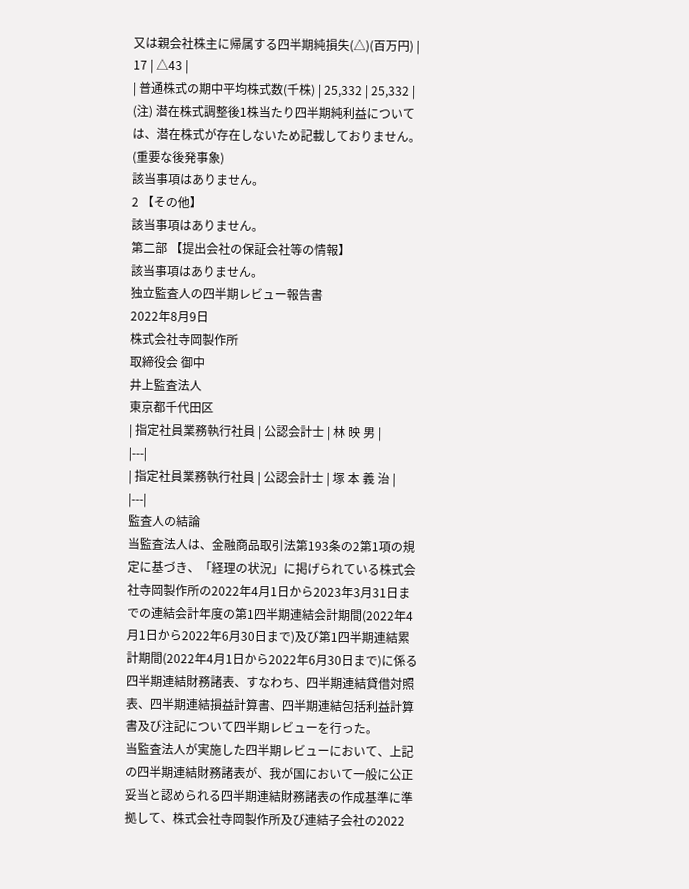又は親会社株主に帰属する四半期純損失(△)(百万円) | 17 | △43 |
| 普通株式の期中平均株式数(千株) | 25,332 | 25,332 |
(注) 潜在株式調整後1株当たり四半期純利益については、潜在株式が存在しないため記載しておりません。
(重要な後発事象)
該当事項はありません。
2 【その他】
該当事項はありません。
第二部 【提出会社の保証会社等の情報】
該当事項はありません。
独立監査人の四半期レビュー報告書
2022年8月9日
株式会社寺岡製作所
取締役会 御中
井上監査法人
東京都千代田区
| 指定社員業務執行社員 | 公認会計士 | 林 映 男 |
|---|
| 指定社員業務執行社員 | 公認会計士 | 塚 本 義 治 |
|---|
監査人の結論
当監査法人は、金融商品取引法第193条の2第1項の規定に基づき、「経理の状況」に掲げられている株式会社寺岡製作所の2022年4月1日から2023年3月31日までの連結会計年度の第1四半期連結会計期間(2022年4月1日から2022年6月30日まで)及び第1四半期連結累計期間(2022年4月1日から2022年6月30日まで)に係る四半期連結財務諸表、すなわち、四半期連結貸借対照表、四半期連結損益計算書、四半期連結包括利益計算書及び注記について四半期レビューを行った。
当監査法人が実施した四半期レビューにおいて、上記の四半期連結財務諸表が、我が国において一般に公正妥当と認められる四半期連結財務諸表の作成基準に準拠して、株式会社寺岡製作所及び連結子会社の2022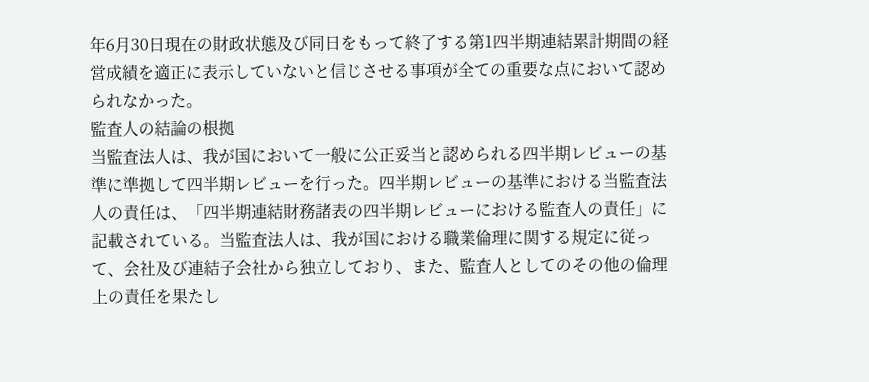年6月30日現在の財政状態及び同日をもって終了する第1四半期連結累計期間の経営成績を適正に表示していないと信じさせる事項が全ての重要な点において認められなかった。
監査人の結論の根拠
当監査法人は、我が国において一般に公正妥当と認められる四半期レビューの基準に準拠して四半期レビューを行った。四半期レビューの基準における当監査法人の責任は、「四半期連結財務諸表の四半期レビューにおける監査人の責任」に記載されている。当監査法人は、我が国における職業倫理に関する規定に従って、会社及び連結子会社から独立しており、また、監査人としてのその他の倫理上の責任を果たし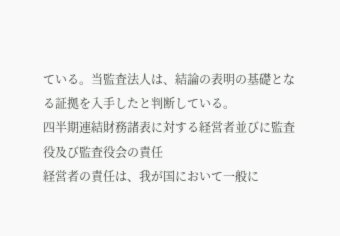ている。当監査法人は、結論の表明の基礎となる証拠を入手したと判断している。
四半期連結財務諸表に対する経営者並びに監査役及び監査役会の責任
経営者の責任は、我が国において一般に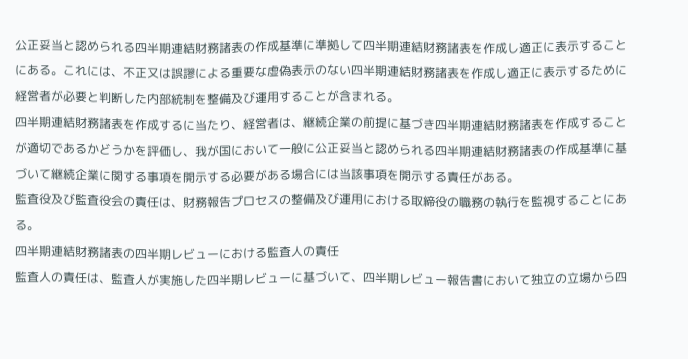公正妥当と認められる四半期連結財務諸表の作成基準に準拠して四半期連結財務諸表を作成し適正に表示することにある。これには、不正又は誤謬による重要な虚偽表示のない四半期連結財務諸表を作成し適正に表示するために経営者が必要と判断した内部統制を整備及び運用することが含まれる。
四半期連結財務諸表を作成するに当たり、経営者は、継続企業の前提に基づき四半期連結財務諸表を作成することが適切であるかどうかを評価し、我が国において一般に公正妥当と認められる四半期連結財務諸表の作成基準に基づいて継続企業に関する事項を開示する必要がある場合には当該事項を開示する責任がある。
監査役及び監査役会の責任は、財務報告プロセスの整備及び運用における取締役の職務の執行を監視することにある。
四半期連結財務諸表の四半期レビューにおける監査人の責任
監査人の責任は、監査人が実施した四半期レビューに基づいて、四半期レビュー報告書において独立の立場から四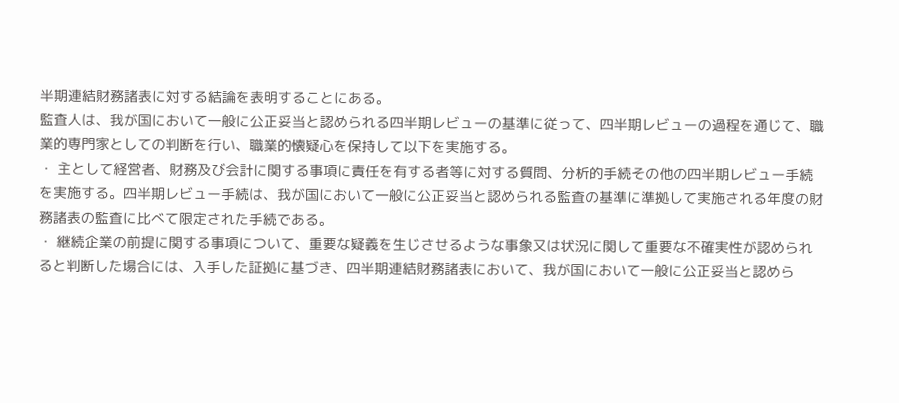半期連結財務諸表に対する結論を表明することにある。
監査人は、我が国において一般に公正妥当と認められる四半期レビューの基準に従って、四半期レビューの過程を通じて、職業的専門家としての判断を行い、職業的懐疑心を保持して以下を実施する。
・ 主として経営者、財務及び会計に関する事項に責任を有する者等に対する質問、分析的手続その他の四半期レビュー手続を実施する。四半期レビュー手続は、我が国において一般に公正妥当と認められる監査の基準に準拠して実施される年度の財務諸表の監査に比べて限定された手続である。
・ 継続企業の前提に関する事項について、重要な疑義を生じさせるような事象又は状況に関して重要な不確実性が認められると判断した場合には、入手した証拠に基づき、四半期連結財務諸表において、我が国において一般に公正妥当と認めら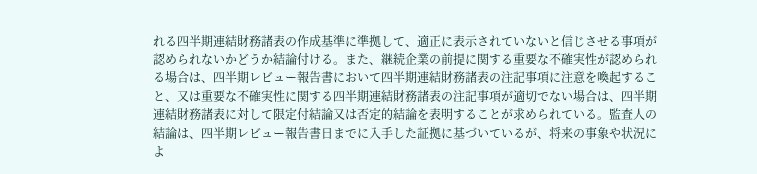れる四半期連結財務諸表の作成基準に準拠して、適正に表示されていないと信じさせる事項が認められないかどうか結論付ける。また、継続企業の前提に関する重要な不確実性が認められる場合は、四半期レビュー報告書において四半期連結財務諸表の注記事項に注意を喚起すること、又は重要な不確実性に関する四半期連結財務諸表の注記事項が適切でない場合は、四半期連結財務諸表に対して限定付結論又は否定的結論を表明することが求められている。監査人の結論は、四半期レビュー報告書日までに入手した証拠に基づいているが、将来の事象や状況によ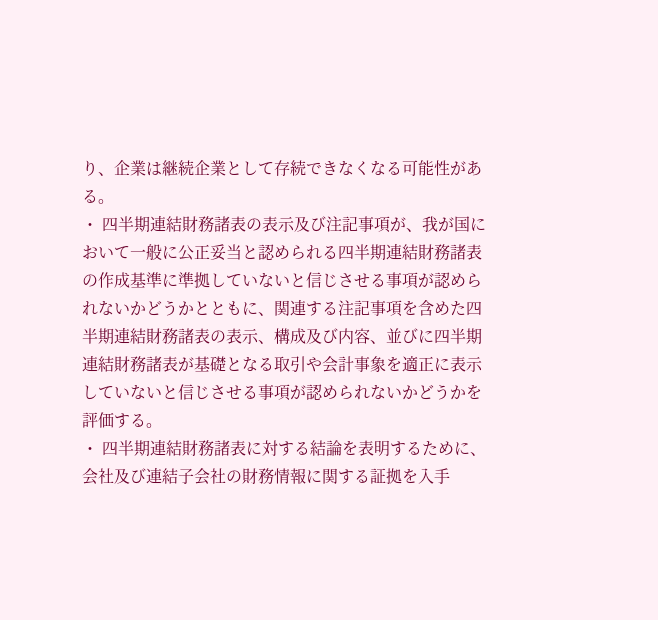り、企業は継続企業として存続できなくなる可能性がある。
・ 四半期連結財務諸表の表示及び注記事項が、我が国において一般に公正妥当と認められる四半期連結財務諸表の作成基準に準拠していないと信じさせる事項が認められないかどうかとともに、関連する注記事項を含めた四半期連結財務諸表の表示、構成及び内容、並びに四半期連結財務諸表が基礎となる取引や会計事象を適正に表示していないと信じさせる事項が認められないかどうかを評価する。
・ 四半期連結財務諸表に対する結論を表明するために、会社及び連結子会社の財務情報に関する証拠を入手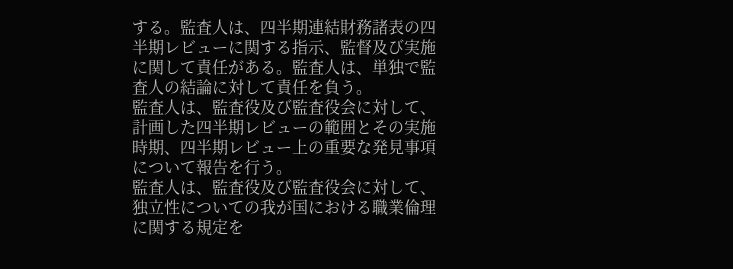する。監査人は、四半期連結財務諸表の四半期レビューに関する指示、監督及び実施に関して責任がある。監査人は、単独で監査人の結論に対して責任を負う。
監査人は、監査役及び監査役会に対して、計画した四半期レビューの範囲とその実施時期、四半期レビュー上の重要な発見事項について報告を行う。
監査人は、監査役及び監査役会に対して、独立性についての我が国における職業倫理に関する規定を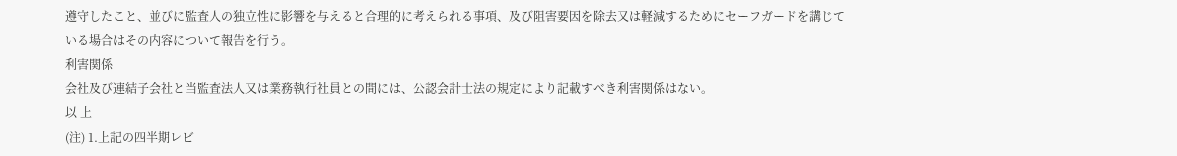遵守したこと、並びに監査人の独立性に影響を与えると合理的に考えられる事項、及び阻害要因を除去又は軽減するためにセーフガードを講じている場合はその内容について報告を行う。
利害関係
会社及び連結子会社と当監査法人又は業務執行社員との間には、公認会計士法の規定により記載すべき利害関係はない。
以 上
(注) 1.上記の四半期レビ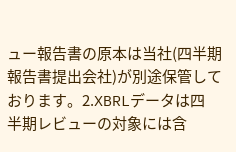ュー報告書の原本は当社(四半期報告書提出会社)が別途保管しております。2.XBRLデータは四半期レビューの対象には含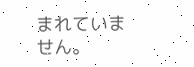まれていません。